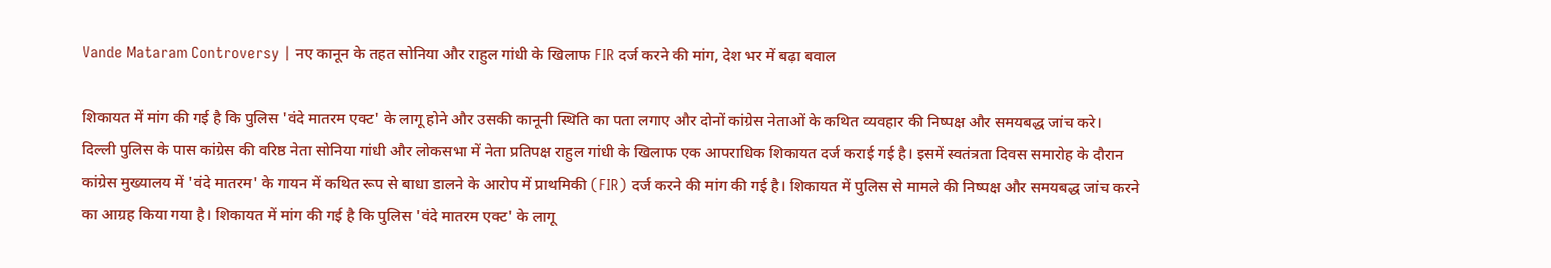Vande Mataram Controversy | नए कानून के तहत सोनिया और राहुल गांधी के खिलाफ FIR दर्ज करने की मांग, देश भर में बढ़ा बवाल

शिकायत में मांग की गई है कि पुलिस 'वंदे मातरम एक्ट' के लागू होने और उसकी कानूनी स्थिति का पता लगाए और दोनों कांग्रेस नेताओं के कथित व्यवहार की निष्पक्ष और समयबद्ध जांच करे।
दिल्ली पुलिस के पास कांग्रेस की वरिष्ठ नेता सोनिया गांधी और लोकसभा में नेता प्रतिपक्ष राहुल गांधी के खिलाफ एक आपराधिक शिकायत दर्ज कराई गई है। इसमें स्वतंत्रता दिवस समारोह के दौरान कांग्रेस मुख्यालय में 'वंदे मातरम' के गायन में कथित रूप से बाधा डालने के आरोप में प्राथमिकी (FIR) दर्ज करने की मांग की गई है। शिकायत में पुलिस से मामले की निष्पक्ष और समयबद्ध जांच करने का आग्रह किया गया है। शिकायत में मांग की गई है कि पुलिस 'वंदे मातरम एक्ट' के लागू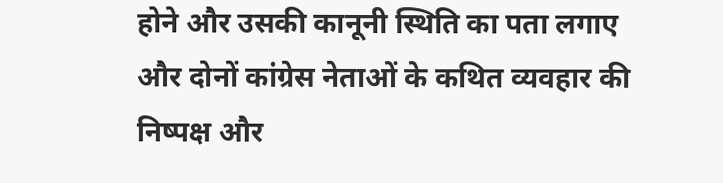होने और उसकी कानूनी स्थिति का पता लगाए और दोनों कांग्रेस नेताओं के कथित व्यवहार की निष्पक्ष और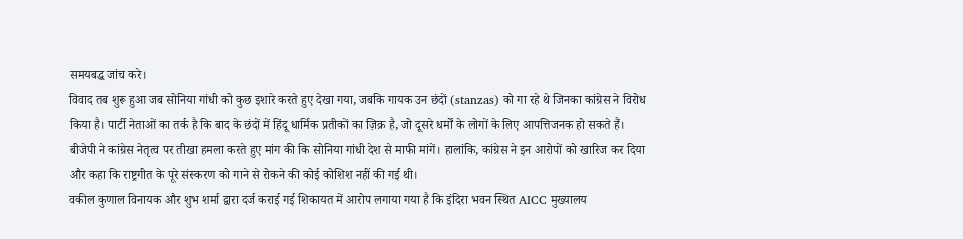समयबद्ध जांच करे।
विवाद तब शुरू हुआ जब सोनिया गांधी को कुछ इशारे करते हुए देखा गया, जबकि गायक उन छंदों (stanzas) को गा रहे थे जिनका कांग्रेस ने विरोध किया है। पार्टी नेताओं का तर्क है कि बाद के छंदों में हिंदू धार्मिक प्रतीकों का ज़िक्र है, जो दूसरे धर्मों के लोगों के लिए आपत्तिजनक हो सकते हैं।
बीजेपी ने कांग्रेस नेतृत्व पर तीखा हमला करते हुए मांग की कि सोनिया गांधी देश से माफी मांगें। हालांकि, कांग्रेस ने इन आरोपों को खारिज कर दिया और कहा कि राष्ट्रगीत के पूरे संस्करण को गाने से रोकने की कोई कोशिश नहीं की गई थी।
वकील कुणाल विनायक और शुभ शर्मा द्वारा दर्ज कराई गई शिकायत में आरोप लगाया गया है कि इंदिरा भवन स्थित AICC मुख्यालय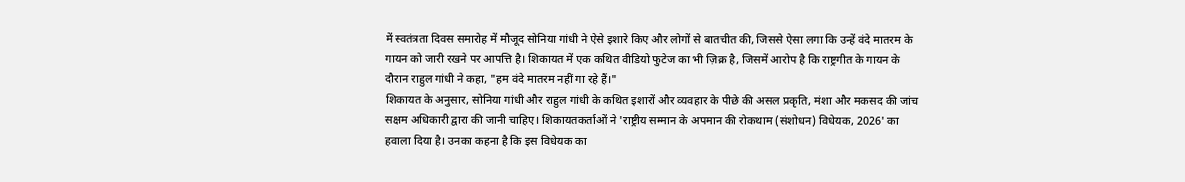में स्वतंत्रता दिवस समारोह में मौजूद सोनिया गांधी ने ऐसे इशारे किए और लोगों से बातचीत की, जिससे ऐसा लगा कि उन्हें वंदे मातरम के गायन को जारी रखने पर आपत्ति है। शिकायत में एक कथित वीडियो फुटेज का भी ज़िक्र है, जिसमें आरोप है कि राष्ट्रगीत के गायन के दौरान राहुल गांधी ने कहा, "हम वंदे मातरम नहीं गा रहे हैं।"
शिकायत के अनुसार, सोनिया गांधी और राहुल गांधी के कथित इशारों और व्यवहार के पीछे की असल प्रकृति, मंशा और मकसद की जांच सक्षम अधिकारी द्वारा की जानी चाहिए। शिकायतकर्ताओं ने 'राष्ट्रीय सम्मान के अपमान की रोकथाम (संशोधन) विधेयक, 2026' का हवाला दिया है। उनका कहना है कि इस विधेयक का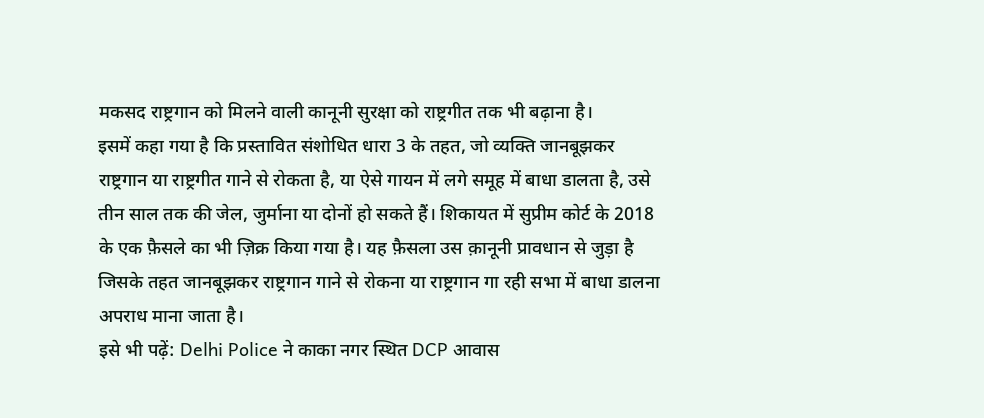मकसद राष्ट्रगान को मिलने वाली कानूनी सुरक्षा को राष्ट्रगीत तक भी बढ़ाना है।
इसमें कहा गया है कि प्रस्तावित संशोधित धारा 3 के तहत, जो व्यक्ति जानबूझकर राष्ट्रगान या राष्ट्रगीत गाने से रोकता है, या ऐसे गायन में लगे समूह में बाधा डालता है, उसे तीन साल तक की जेल, जुर्माना या दोनों हो सकते हैं। शिकायत में सुप्रीम कोर्ट के 2018 के एक फ़ैसले का भी ज़िक्र किया गया है। यह फ़ैसला उस क़ानूनी प्रावधान से जुड़ा है जिसके तहत जानबूझकर राष्ट्रगान गाने से रोकना या राष्ट्रगान गा रही सभा में बाधा डालना अपराध माना जाता है।
इसे भी पढ़ें: Delhi Police ने काका नगर स्थित DCP आवास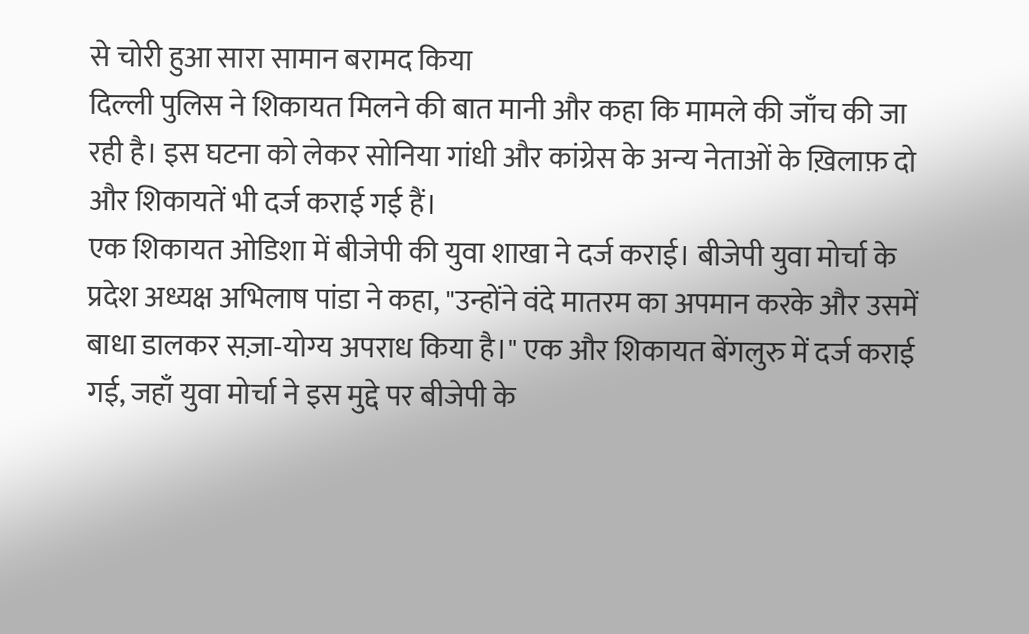से चोरी हुआ सारा सामान बरामद किया
दिल्ली पुलिस ने शिकायत मिलने की बात मानी और कहा कि मामले की जाँच की जा रही है। इस घटना को लेकर सोनिया गांधी और कांग्रेस के अन्य नेताओं के ख़िलाफ़ दो और शिकायतें भी दर्ज कराई गई हैं।
एक शिकायत ओडिशा में बीजेपी की युवा शाखा ने दर्ज कराई। बीजेपी युवा मोर्चा के प्रदेश अध्यक्ष अभिलाष पांडा ने कहा, "उन्होंने वंदे मातरम का अपमान करके और उसमें बाधा डालकर सज़ा-योग्य अपराध किया है।" एक और शिकायत बेंगलुरु में दर्ज कराई गई, जहाँ युवा मोर्चा ने इस मुद्दे पर बीजेपी के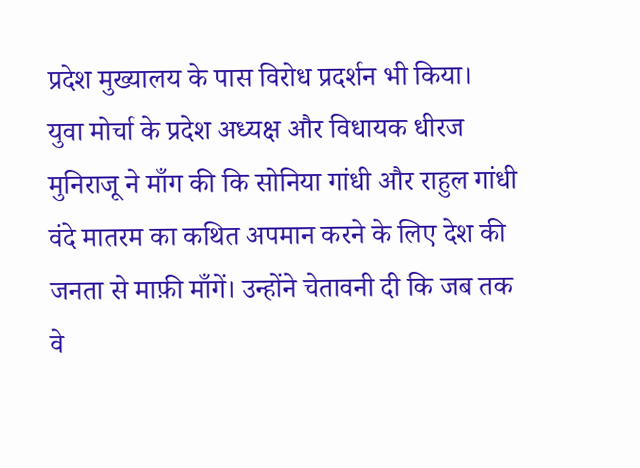प्रदेश मुख्यालय के पास विरोध प्रदर्शन भी किया।
युवा मोर्चा के प्रदेश अध्यक्ष और विधायक धीरज मुनिराजू ने माँग की कि सोनिया गांधी और राहुल गांधी वंदे मातरम का कथित अपमान करने के लिए देश की जनता से माफ़ी माँगें। उन्होंने चेतावनी दी कि जब तक वे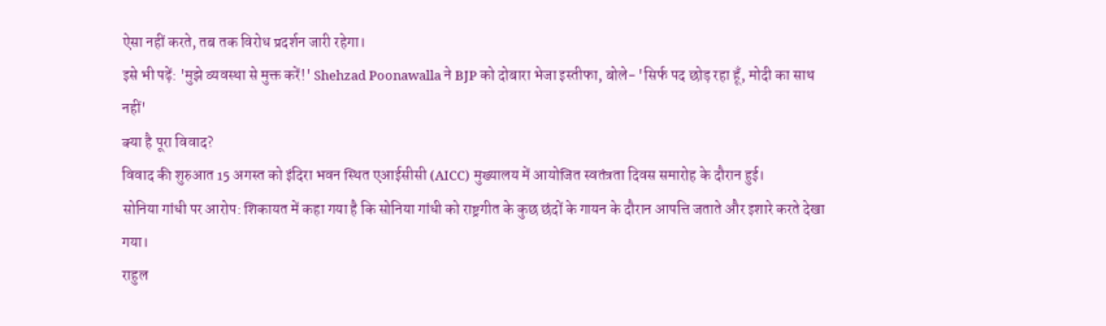ऐसा नहीं करते, तब तक विरोध प्रदर्शन जारी रहेगा।
इसे भी पढ़ें: 'मुझे व्यवस्था से मुक्त करें!' Shehzad Poonawalla ने BJP को दोबारा भेजा इस्तीफा, बोले- 'सिर्फ पद छोड़ रहा हूँ, मोदी का साथ नहीं'
क्या है पूरा विवाद?
विवाद की शुरुआत 15 अगस्त को इंदिरा भवन स्थित एआईसीसी (AICC) मुख्यालय में आयोजित स्वतंत्रता दिवस समारोह के दौरान हुई।
सोनिया गांधी पर आरोप: शिकायत में कहा गया है कि सोनिया गांधी को राष्ट्रगीत के कुछ छंदों के गायन के दौरान आपत्ति जताते और इशारे करते देखा गया।
राहुल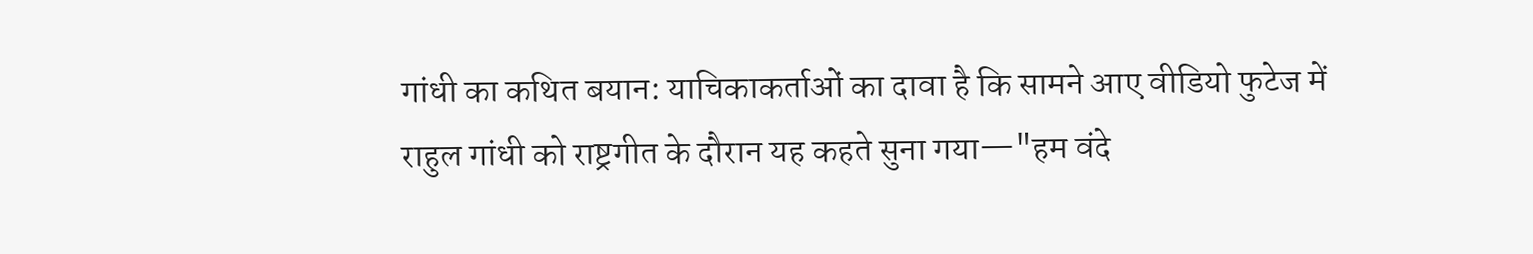गांधी का कथित बयान: याचिकाकर्ताओं का दावा है कि सामने आए वीडियो फुटेज में राहुल गांधी को राष्ट्रगीत के दौरान यह कहते सुना गया—"हम वंदे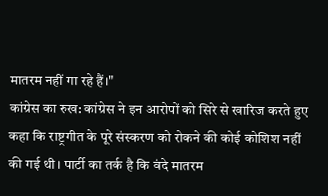मातरम नहीं गा रहे हैं।"
कांग्रेस का रुख: कांग्रेस ने इन आरोपों को सिरे से खारिज करते हुए कहा कि राष्ट्रगीत के पूरे संस्करण को रोकने की कोई कोशिश नहीं की गई थी। पार्टी का तर्क है कि वंदे मातरम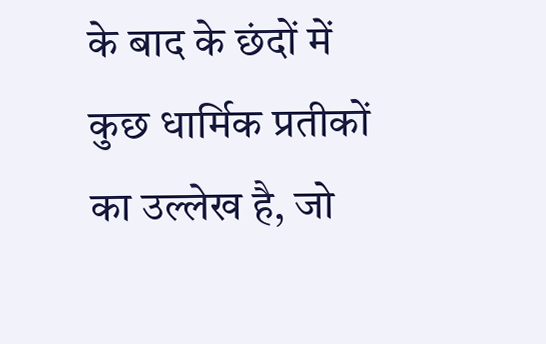के बाद के छंदों में कुछ धार्मिक प्रतीकों का उल्लेख है, जो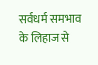सर्वधर्म समभाव के लिहाज से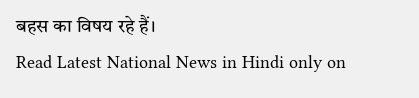बहस का विषय रहे हैं।
Read Latest National News in Hindi only on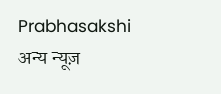Prabhasakshi
अन्य न्यूज़